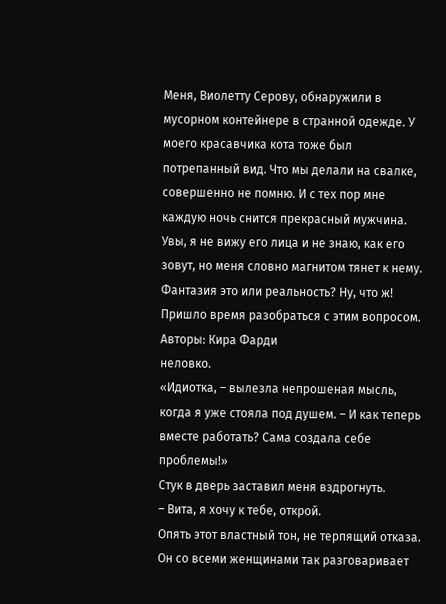Меня, Виолетту Серову, обнаружили в мусорном контейнере в странной одежде. У моего красавчика кота тоже был потрепанный вид. Что мы делали на свалке, совершенно не помню. И с тех пор мне каждую ночь снится прекрасный мужчина. Увы, я не вижу его лица и не знаю, как его зовут, но меня словно магнитом тянет к нему. Фантазия это или реальность? Ну, что ж! Пришло время разобраться с этим вопросом.
Авторы: Кира Фарди
неловко.
«Идиотка, – вылезла непрошеная мысль, когда я уже стояла под душем. – И как теперь вместе работать? Сама создала себе проблемы!»
Стук в дверь заставил меня вздрогнуть.
– Вита, я хочу к тебе, открой.
Опять этот властный тон, не терпящий отказа. Он со всеми женщинами так разговаривает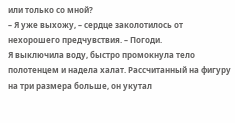или только со мной?
– Я уже выхожу, – сердце заколотилось от нехорошего предчувствия. – Погоди.
Я выключила воду, быстро промокнула тело полотенцем и надела халат. Рассчитанный на фигуру на три размера больше, он укутал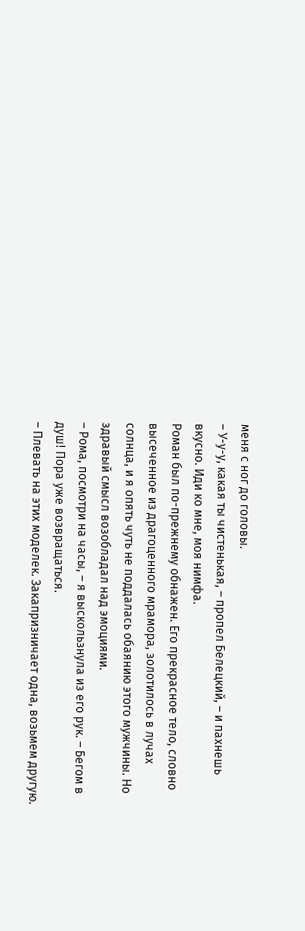меня с ног до головы.
– У-у-у, какая ты чистенькая, – пропел Белецкий, – и пахнешь вкусно. Иди ко мне, моя нимфа.
Роман был по-прежнему обнажен. Его прекрасное тело, словно высеченное из драгоценного мрамора, золотилось в лучах солнца, и я опять чуть не поддалась обаянию этого мужчины. Но здравый смысл возобладал над эмоциями.
– Рома, посмотри на часы, – я выскользнула из его рук. – Бегом в душ! Пора уже возвращаться.
– Плевать на этих моделек. Закапризничает одна, возьмем другую.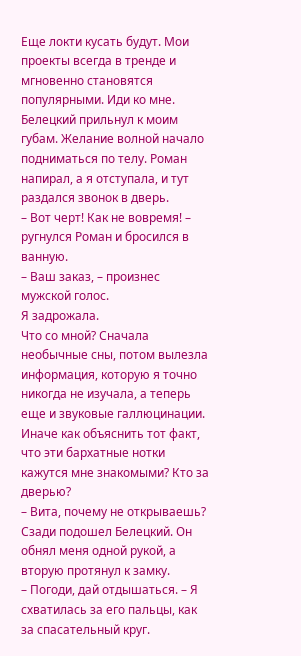Еще локти кусать будут. Мои проекты всегда в тренде и мгновенно становятся популярными. Иди ко мне.
Белецкий прильнул к моим губам. Желание волной начало подниматься по телу. Роман напирал, а я отступала, и тут раздался звонок в дверь.
– Вот черт! Как не вовремя! – ругнулся Роман и бросился в ванную.
– Ваш заказ, – произнес мужской голос.
Я задрожала.
Что со мной? Сначала необычные сны, потом вылезла информация, которую я точно никогда не изучала, а теперь еще и звуковые галлюцинации. Иначе как объяснить тот факт, что эти бархатные нотки кажутся мне знакомыми? Кто за дверью?
– Вита, почему не открываешь?
Сзади подошел Белецкий. Он обнял меня одной рукой, а вторую протянул к замку.
– Погоди, дай отдышаться. – Я схватилась за его пальцы, как за спасательный круг.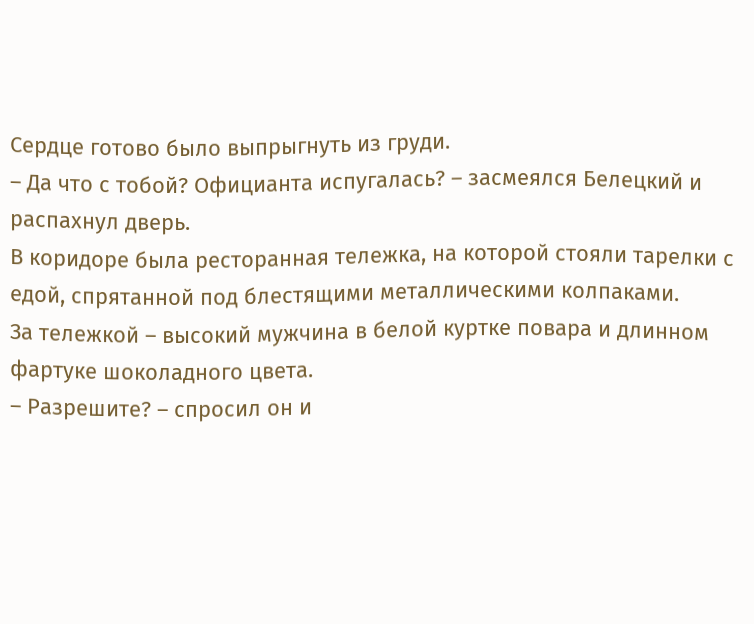Сердце готово было выпрыгнуть из груди.
– Да что с тобой? Официанта испугалась? – засмеялся Белецкий и распахнул дверь.
В коридоре была ресторанная тележка, на которой стояли тарелки с едой, спрятанной под блестящими металлическими колпаками.
За тележкой – высокий мужчина в белой куртке повара и длинном фартуке шоколадного цвета.
– Разрешите? – спросил он и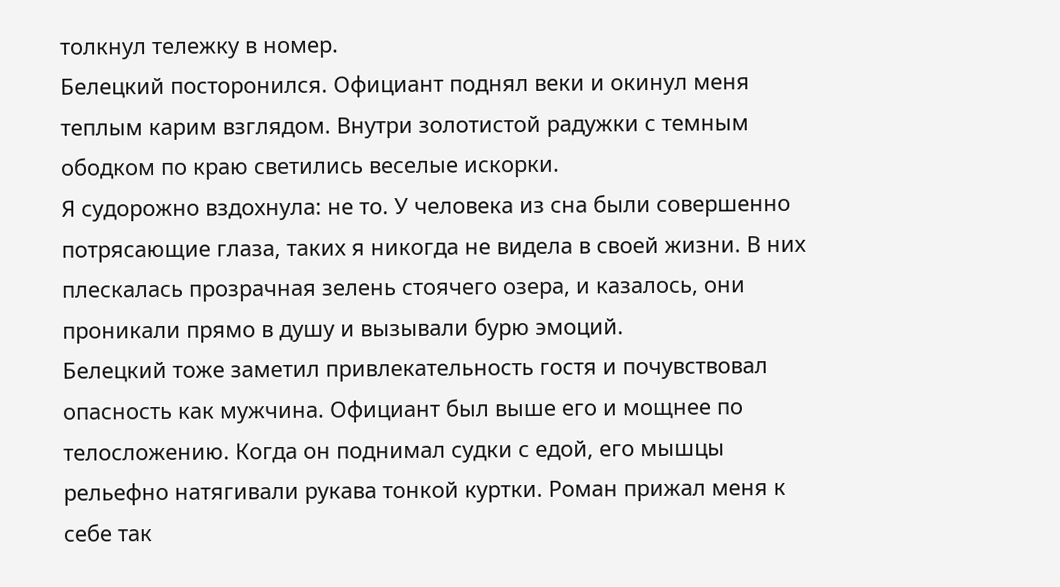толкнул тележку в номер.
Белецкий посторонился. Официант поднял веки и окинул меня теплым карим взглядом. Внутри золотистой радужки с темным ободком по краю светились веселые искорки.
Я судорожно вздохнула: не то. У человека из сна были совершенно потрясающие глаза, таких я никогда не видела в своей жизни. В них плескалась прозрачная зелень стоячего озера, и казалось, они проникали прямо в душу и вызывали бурю эмоций.
Белецкий тоже заметил привлекательность гостя и почувствовал опасность как мужчина. Официант был выше его и мощнее по телосложению. Когда он поднимал судки с едой, его мышцы рельефно натягивали рукава тонкой куртки. Роман прижал меня к себе так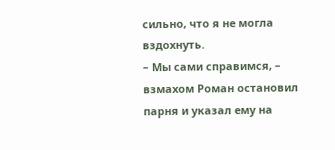сильно, что я не могла вздохнуть.
– Мы сами справимся, – взмахом Роман остановил парня и указал ему на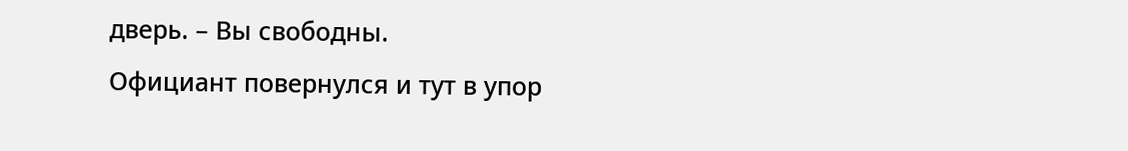дверь. – Вы свободны.
Официант повернулся и тут в упор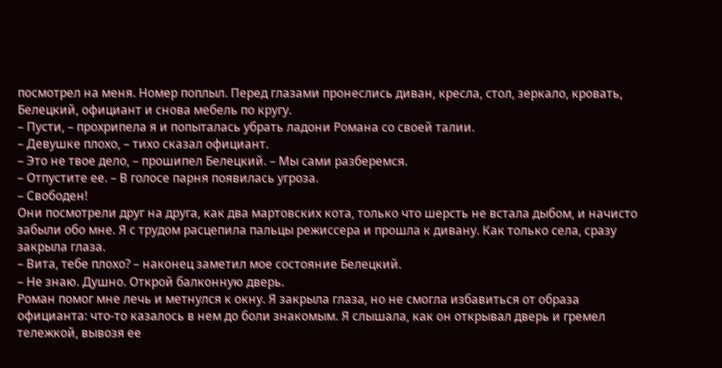посмотрел на меня. Номер поплыл. Перед глазами пронеслись диван, кресла, стол, зеркало, кровать, Белецкий, официант и снова мебель по кругу.
– Пусти, – прохрипела я и попыталась убрать ладони Романа со своей талии.
– Девушке плохо, – тихо сказал официант.
– Это не твое дело, – прошипел Белецкий. – Мы сами разберемся.
– Отпустите ее. – В голосе парня появилась угроза.
– Свободен!
Они посмотрели друг на друга, как два мартовских кота, только что шерсть не встала дыбом, и начисто забыли обо мне. Я с трудом расцепила пальцы режиссера и прошла к дивану. Как только села, сразу закрыла глаза.
– Вита, тебе плохо? – наконец заметил мое состояние Белецкий.
– Не знаю. Душно. Открой балконную дверь.
Роман помог мне лечь и метнулся к окну. Я закрыла глаза, но не смогла избавиться от образа официанта: что-то казалось в нем до боли знакомым. Я слышала, как он открывал дверь и гремел тележкой, вывозя ее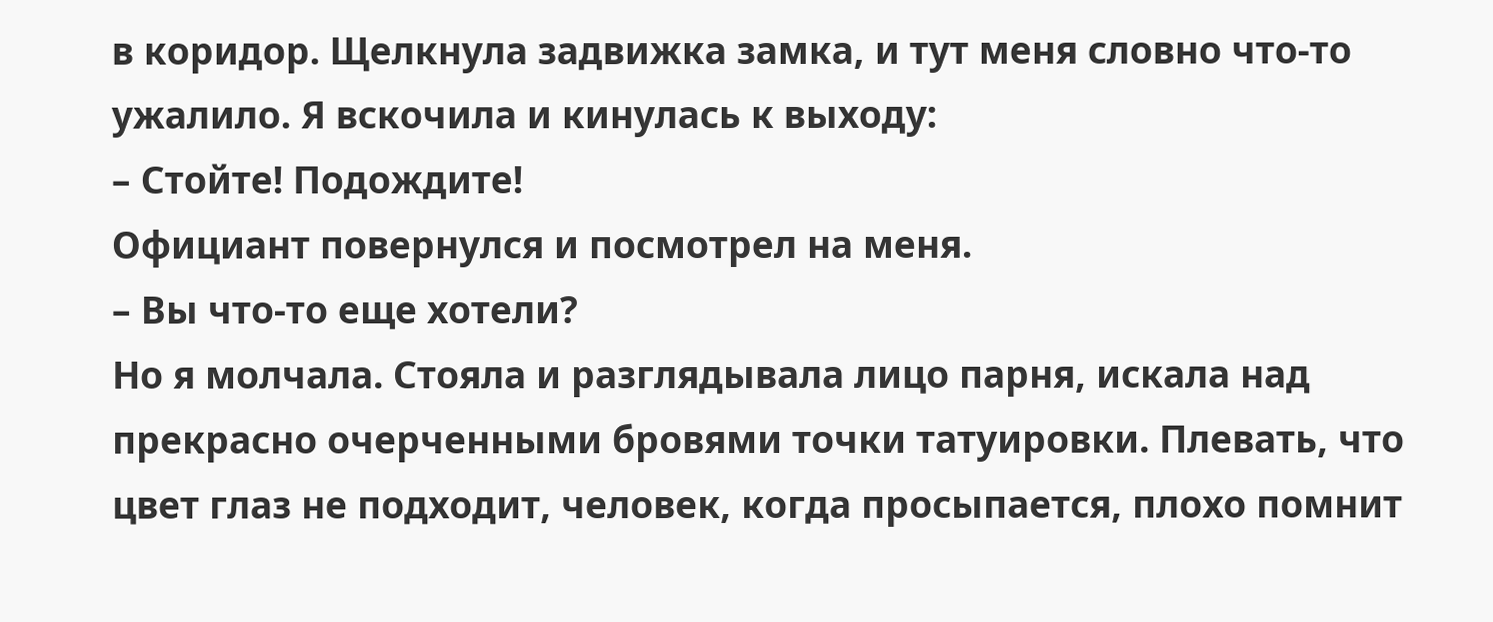в коридор. Щелкнула задвижка замка, и тут меня словно что-то ужалило. Я вскочила и кинулась к выходу:
– Стойте! Подождите!
Официант повернулся и посмотрел на меня.
– Вы что-то еще хотели?
Но я молчала. Стояла и разглядывала лицо парня, искала над прекрасно очерченными бровями точки татуировки. Плевать, что цвет глаз не подходит, человек, когда просыпается, плохо помнит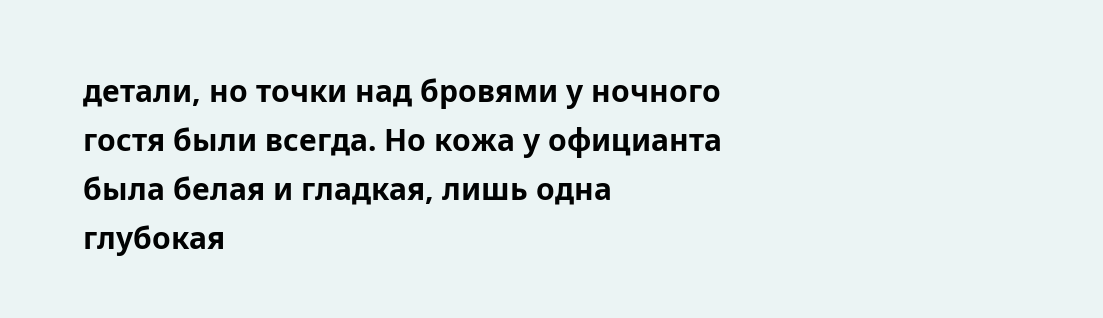детали, но точки над бровями у ночного гостя были всегда. Но кожа у официанта была белая и гладкая, лишь одна глубокая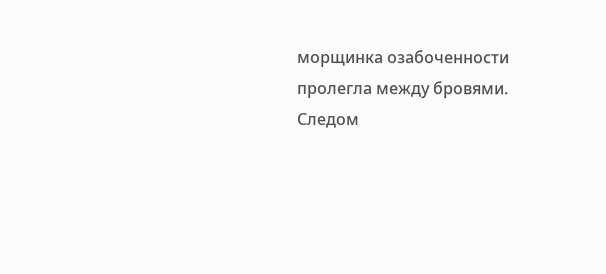морщинка озабоченности пролегла между бровями.
Следом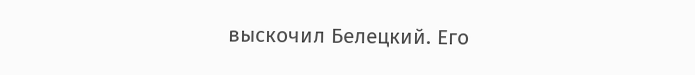выскочил Белецкий. Его